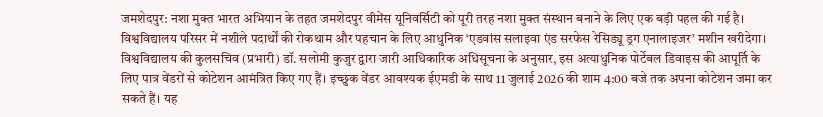जमशेदपुर: नशा मुक्त भारत अभियान के तहत जमशेदपुर वीमेंस यूनिवर्सिटी को पूरी तरह नशा मुक्त संस्थान बनाने के लिए एक बड़ी पहल की गई है। विश्वविद्यालय परिसर में नशीले पदार्थों की रोकथाम और पहचान के लिए आधुनिक ‘एडवांस सलाइवा एंड सरफेस रेसिड्यू ड्रग एनालाइजर’ मशीन खरीदेगा। विश्वविद्यालय की कुलसचिव (प्रभारी) डॉ. सलोमी कुजुर द्वारा जारी आधिकारिक अधिसूचना के अनुसार, इस अत्याधुनिक पोर्टेबल डिवाइस की आपूर्ति के लिए पात्र वेंडरों से कोटेशन आमंत्रित किए गए हैं। इच्छुक वेंडर आवश्यक ईएमडी के साथ 11 जुलाई 2026 की शाम 4:00 बजे तक अपना कोटेशन जमा कर सकते हैं। यह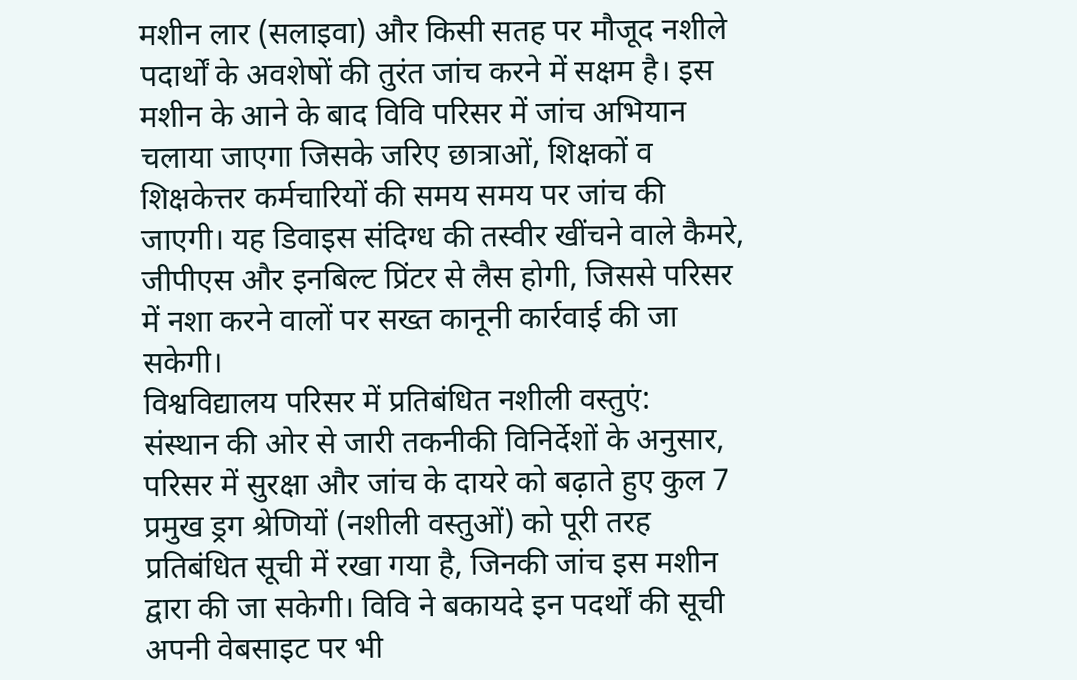मशीन लार (सलाइवा) और किसी सतह पर मौजूद नशीले पदार्थों के अवशेषों की तुरंत जांच करने में सक्षम है। इस मशीन के आने के बाद विवि परिसर में जांच अभियान चलाया जाएगा जिसके जरिए छात्राओं, शिक्षकों व शिक्षकेत्तर कर्मचारियों की समय समय पर जांच की जाएगी। यह डिवाइस संदिग्ध की तस्वीर खींचने वाले कैमरे, जीपीएस और इनबिल्ट प्रिंटर से लैस होगी, जिससे परिसर में नशा करने वालों पर सख्त कानूनी कार्रवाई की जा सकेगी।
विश्वविद्यालय परिसर में प्रतिबंधित नशीली वस्तुएं:
संस्थान की ओर से जारी तकनीकी विनिर्देशों के अनुसार, परिसर में सुरक्षा और जांच के दायरे को बढ़ाते हुए कुल 7 प्रमुख ड्रग श्रेणियों (नशीली वस्तुओं) को पूरी तरह प्रतिबंधित सूची में रखा गया है, जिनकी जांच इस मशीन द्वारा की जा सकेगी। विवि ने बकायदे इन पदर्थों की सूची अपनी वेबसाइट पर भी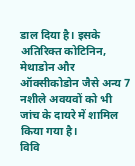डाल दिया है। इसके अतिरिक्त कोटिनिन, मेथाडोन और ऑक्सीकोडोन जैसे अन्य 7 नशीले अवयवों को भी जांच के दायरे में शामिल किया गया है।
विवि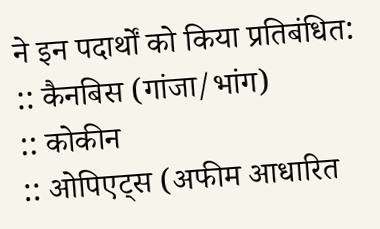ने इन पदार्थों को किया प्रतिबंधित:
:: कैनबिस (गांजा/भांग)
:: कोकीन
:: ओपिएट्स (अफीम आधारित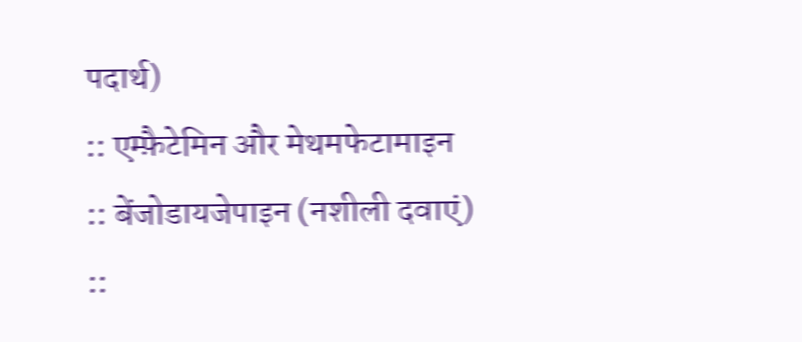पदार्थ)
:: एम्फ़ैटेमिन और मेथमफेटामाइन
:: बेंजोडायजेपाइन (नशीली दवाएं)
::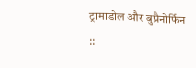ट्रामाडोल और बुप्रैनोर्फिन
::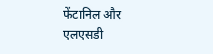फेंटानिल और एलएसडी